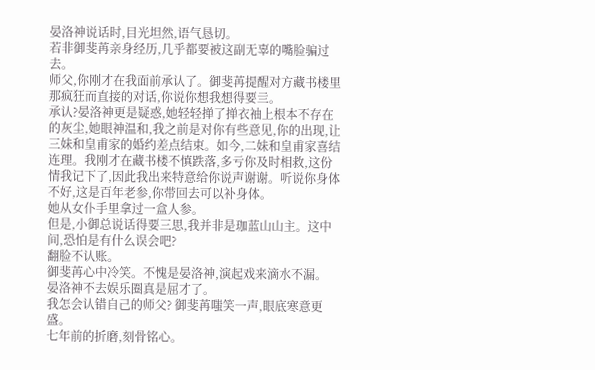晏洛神说话时,目光坦然,语气恳切。
若非御斐苒亲身经历,几乎都要被这副无辜的嘴脸骗过去。
师父,你刚才在我面前承认了。御斐苒提醒对方藏书楼里那疯狂而直接的对话,你说你想我想得要亖。
承认?晏洛神更是疑惑,她轻轻掸了掸衣袖上根本不存在的灰尘,她眼神温和,我之前是对你有些意见,你的出现,让三妹和皇甫家的婚约差点结束。如今,二妹和皇甫家喜结连理。我刚才在藏书楼不慎跌落,多亏你及时相救,这份情我记下了,因此我出来特意给你说声谢谢。听说你身体不好,这是百年老参,你带回去可以补身体。
她从女仆手里拿过一盒人参。
但是,小御总说话得要三思,我并非是珈蓝山山主。这中间,恐怕是有什么误会吧?
翻脸不认账。
御斐苒心中冷笑。不愧是晏洛神,演起戏来滴水不漏。
晏洛神不去娱乐圈真是屈才了。
我怎会认错自己的师父? 御斐苒嗤笑一声,眼底寒意更盛。
七年前的折磨,刻骨铭心。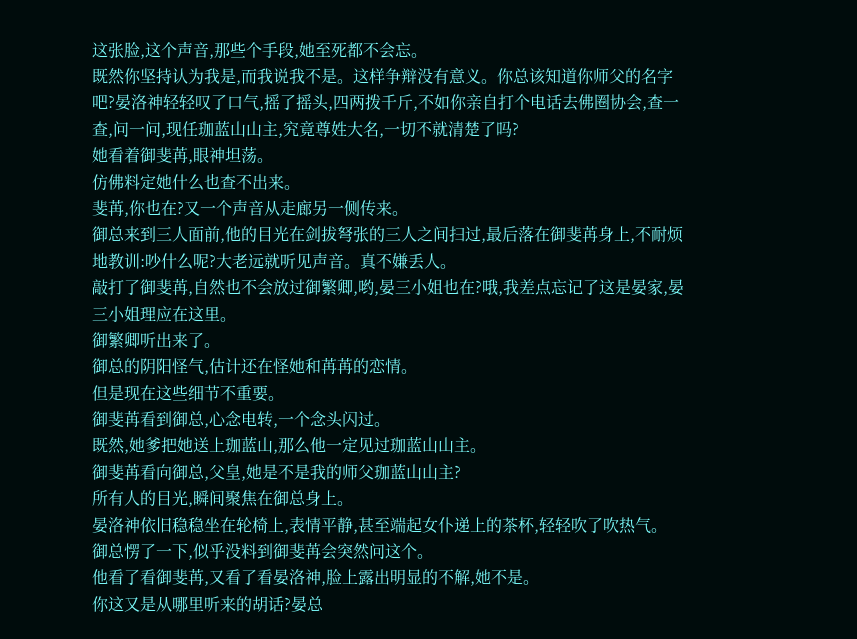这张脸,这个声音,那些个手段,她至死都不会忘。
既然你坚持认为我是,而我说我不是。这样争辩没有意义。你总该知道你师父的名字吧?晏洛神轻轻叹了口气,摇了摇头,四两拨千斤,不如你亲自打个电话去佛圈协会,查一查,问一问,现任珈蓝山山主,究竟尊姓大名,一切不就清楚了吗?
她看着御斐苒,眼神坦荡。
仿佛料定她什么也查不出来。
斐苒,你也在?又一个声音从走廊另一侧传来。
御总来到三人面前,他的目光在剑拔弩张的三人之间扫过,最后落在御斐苒身上,不耐烦地教训:吵什么呢?大老远就听见声音。真不嫌丢人。
敲打了御斐苒,自然也不会放过御繁卿,哟,晏三小姐也在?哦,我差点忘记了这是晏家,晏三小姐理应在这里。
御繁卿听出来了。
御总的阴阳怪气,估计还在怪她和苒苒的恋情。
但是现在这些细节不重要。
御斐苒看到御总,心念电转,一个念头闪过。
既然,她爹把她送上珈蓝山,那么他一定见过珈蓝山山主。
御斐苒看向御总,父皇,她是不是我的师父珈蓝山山主?
所有人的目光,瞬间聚焦在御总身上。
晏洛神依旧稳稳坐在轮椅上,表情平静,甚至端起女仆递上的茶杯,轻轻吹了吹热气。
御总愣了一下,似乎没料到御斐苒会突然问这个。
他看了看御斐苒,又看了看晏洛神,脸上露出明显的不解,她不是。
你这又是从哪里听来的胡话?晏总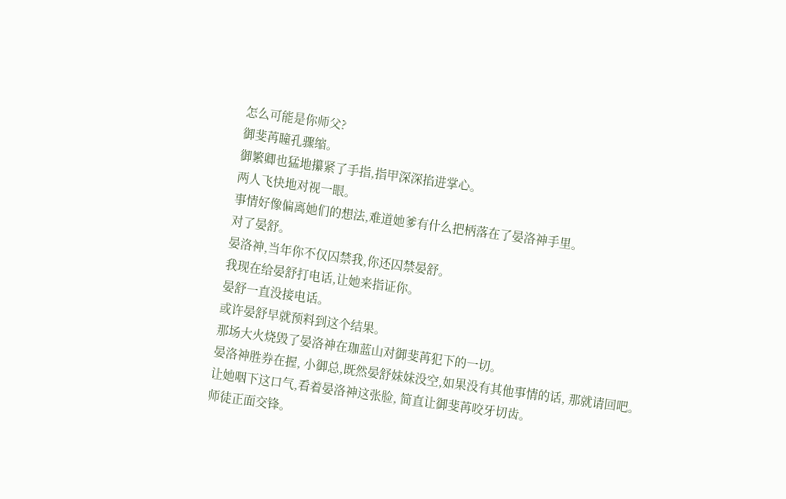怎么可能是你师父?
御斐苒瞳孔骤缩。
御繁卿也猛地攥紧了手指,指甲深深掐进掌心。
两人飞快地对视一眼。
事情好像偏离她们的想法,难道她爹有什么把柄落在了晏洛神手里。
对了晏舒。
晏洛神,当年你不仅囚禁我,你还囚禁晏舒。
我现在给晏舒打电话,让她来指证你。
晏舒一直没接电话。
或许晏舒早就预料到这个结果。
那场大火烧毁了晏洛神在珈蓝山对御斐苒犯下的一切。
晏洛神胜券在握, 小御总,既然晏舒妹妹没空,如果没有其他事情的话, 那就请回吧。
让她咽下这口气,看着晏洛神这张脸, 简直让御斐苒咬牙切齿。
师徒正面交锋。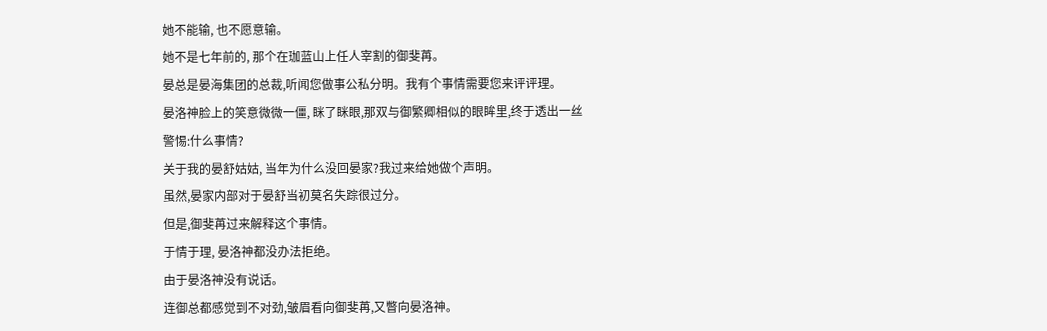她不能输, 也不愿意输。
她不是七年前的, 那个在珈蓝山上任人宰割的御斐苒。
晏总是晏海集团的总裁,听闻您做事公私分明。我有个事情需要您来评评理。
晏洛神脸上的笑意微微一僵, 眯了眯眼,那双与御繁卿相似的眼眸里,终于透出一丝警惕:什么事情?
关于我的晏舒姑姑, 当年为什么没回晏家?我过来给她做个声明。
虽然,晏家内部对于晏舒当初莫名失踪很过分。
但是,御斐苒过来解释这个事情。
于情于理, 晏洛神都没办法拒绝。
由于晏洛神没有说话。
连御总都感觉到不对劲,皱眉看向御斐苒,又瞥向晏洛神。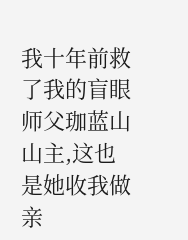我十年前救了我的盲眼师父珈蓝山山主,这也是她收我做亲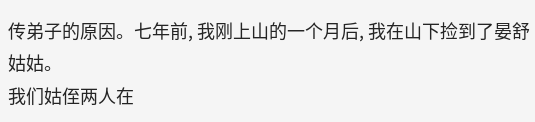传弟子的原因。七年前, 我刚上山的一个月后, 我在山下捡到了晏舒姑姑。
我们姑侄两人在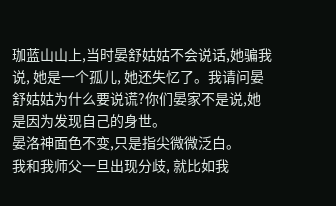珈蓝山山上,当时晏舒姑姑不会说话,她骗我说, 她是一个孤儿, 她还失忆了。我请问晏舒姑姑为什么要说谎?你们晏家不是说,她是因为发现自己的身世。
晏洛神面色不变,只是指尖微微泛白。
我和我师父一旦出现分歧, 就比如我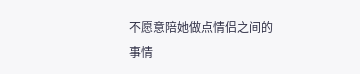不愿意陪她做点情侣之间的事情